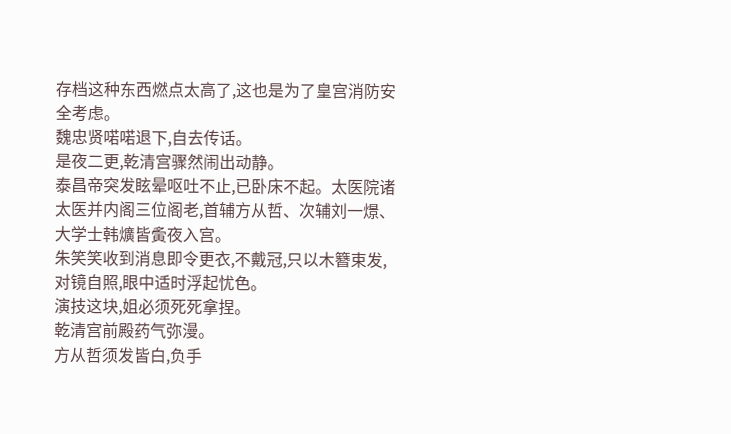存档这种东西燃点太高了,这也是为了皇宫消防安全考虑。
魏忠贤喏喏退下,自去传话。
是夜二更,乾清宫骤然闹出动静。
泰昌帝突发眩晕呕吐不止,已卧床不起。太医院诸太医并内阁三位阁老,首辅方从哲、次辅刘一燝、大学士韩爌皆夤夜入宫。
朱笑笑收到消息即令更衣,不戴冠,只以木簪束发,对镜自照,眼中适时浮起忧色。
演技这块,姐必须死死拿捏。
乾清宫前殿药气弥漫。
方从哲须发皆白,负手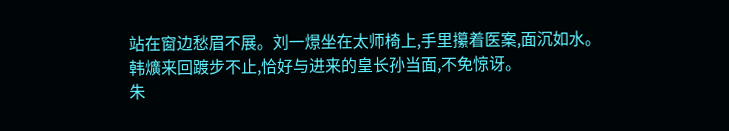站在窗边愁眉不展。刘一燝坐在太师椅上,手里攥着医案,面沉如水。
韩爌来回踱步不止,恰好与进来的皇长孙当面,不免惊讶。
朱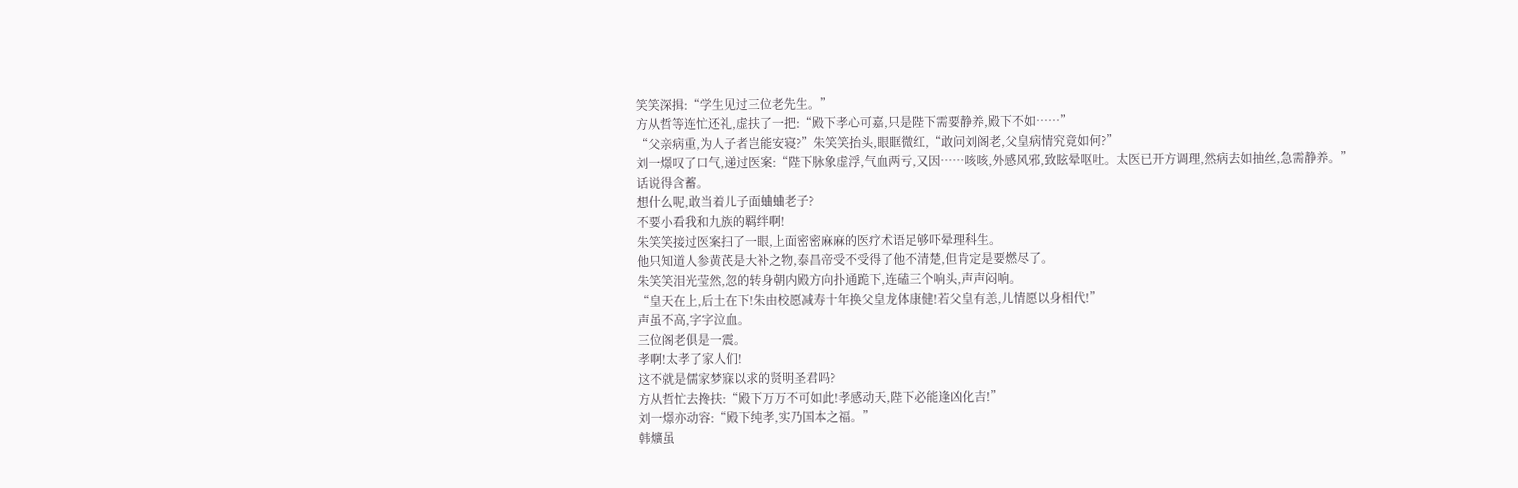笑笑深揖:“学生见过三位老先生。”
方从哲等连忙还礼,虚扶了一把:“殿下孝心可嘉,只是陛下需要静养,殿下不如……”
“父亲病重,为人子者岂能安寝?”朱笑笑抬头,眼眶微红,“敢问刘阁老,父皇病情究竟如何?”
刘一燝叹了口气,递过医案:“陛下脉象虚浮,气血两亏,又因……咳咳,外感风邪,致眩晕呕吐。太医已开方调理,然病去如抽丝,急需静养。”
话说得含蓄。
想什么呢,敢当着儿子面蛐蛐老子?
不要小看我和九族的羁绊啊!
朱笑笑接过医案扫了一眼,上面密密麻麻的医疗术语足够吓晕理科生。
他只知道人参黄芪是大补之物,泰昌帝受不受得了他不清楚,但肯定是要燃尽了。
朱笑笑泪光莹然,忽的转身朝内殿方向扑通跪下,连磕三个响头,声声闷响。
“皇天在上,后土在下!朱由校愿减寿十年换父皇龙体康健!若父皇有恙,儿情愿以身相代!”
声虽不高,字字泣血。
三位阁老俱是一震。
孝啊!太孝了家人们!
这不就是儒家梦寐以求的贤明圣君吗?
方从哲忙去搀扶:“殿下万万不可如此!孝感动天,陛下必能逢凶化吉!”
刘一燝亦动容:“殿下纯孝,实乃国本之福。”
韩爌虽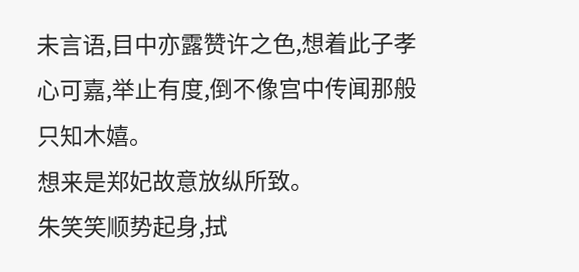未言语,目中亦露赞许之色,想着此子孝心可嘉,举止有度,倒不像宫中传闻那般只知木嬉。
想来是郑妃故意放纵所致。
朱笑笑顺势起身,拭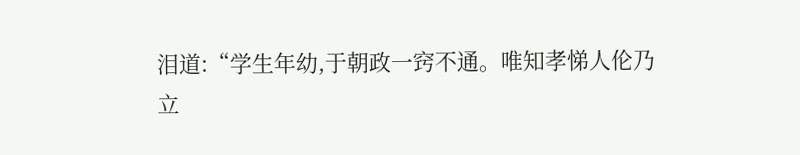泪道:“学生年幼,于朝政一窍不通。唯知孝悌人伦乃立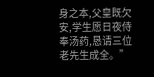身之本,父皇既欠安,学生愿日夜侍奉汤药,恳请三位老先生成全。”